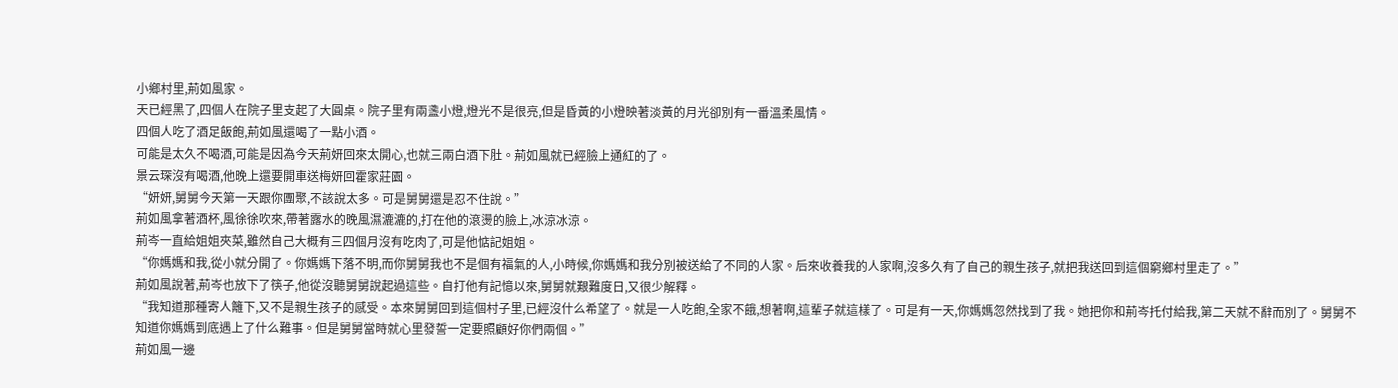小鄉村里,荊如風家。
天已經黑了,四個人在院子里支起了大圓桌。院子里有兩盞小燈,燈光不是很亮,但是昏黃的小燈映著淡黃的月光卻別有一番溫柔風情。
四個人吃了酒足飯飽,荊如風還喝了一點小酒。
可能是太久不喝酒,可能是因為今天荊妍回來太開心,也就三兩白酒下肚。荊如風就已經臉上通紅的了。
景云琛沒有喝酒,他晚上還要開車送梅妍回霍家莊園。
“妍妍,舅舅今天第一天跟你團聚,不該說太多。可是舅舅還是忍不住說。”
荊如風拿著酒杯,風徐徐吹來,帶著露水的晚風濕漉漉的,打在他的滾燙的臉上,冰涼冰涼。
荊岑一直給姐姐夾菜,雖然自己大概有三四個月沒有吃肉了,可是他惦記姐姐。
“你媽媽和我,從小就分開了。你媽媽下落不明,而你舅舅我也不是個有福氣的人,小時候,你媽媽和我分別被送給了不同的人家。后來收養我的人家啊,沒多久有了自己的親生孩子,就把我送回到這個窮鄉村里走了。”
荊如風說著,荊岑也放下了筷子,他從沒聽舅舅說起過這些。自打他有記憶以來,舅舅就艱難度日,又很少解釋。
“我知道那種寄人籬下,又不是親生孩子的感受。本來舅舅回到這個村子里,已經沒什么希望了。就是一人吃飽,全家不餓,想著啊,這輩子就這樣了。可是有一天,你媽媽忽然找到了我。她把你和荊岑托付給我,第二天就不辭而別了。舅舅不知道你媽媽到底遇上了什么難事。但是舅舅當時就心里發誓一定要照顧好你們兩個。”
荊如風一邊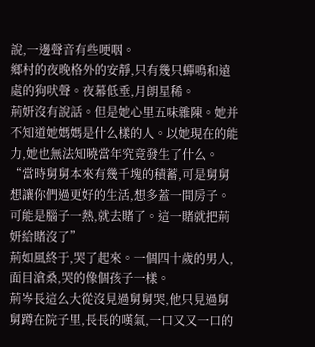說,一邊聲音有些哽咽。
鄉村的夜晚格外的安靜,只有幾只蟬鳴和遠處的狗吠聲。夜幕低垂,月朗星稀。
荊妍沒有說話。但是她心里五味雜陳。她并不知道她媽媽是什么樣的人。以她現在的能力,她也無法知曉當年究竟發生了什么。
“當時舅舅本來有幾千塊的積蓄,可是舅舅想讓你們過更好的生活,想多蓋一間房子。可能是腦子一熱,就去賭了。這一賭就把荊妍給賭沒了”
荊如風終于,哭了起來。一個四十歲的男人,面目滄桑,哭的像個孩子一樣。
荊岑長這么大從沒見過舅舅哭,他只見過舅舅蹲在院子里,長長的嘆氣,一口又又一口的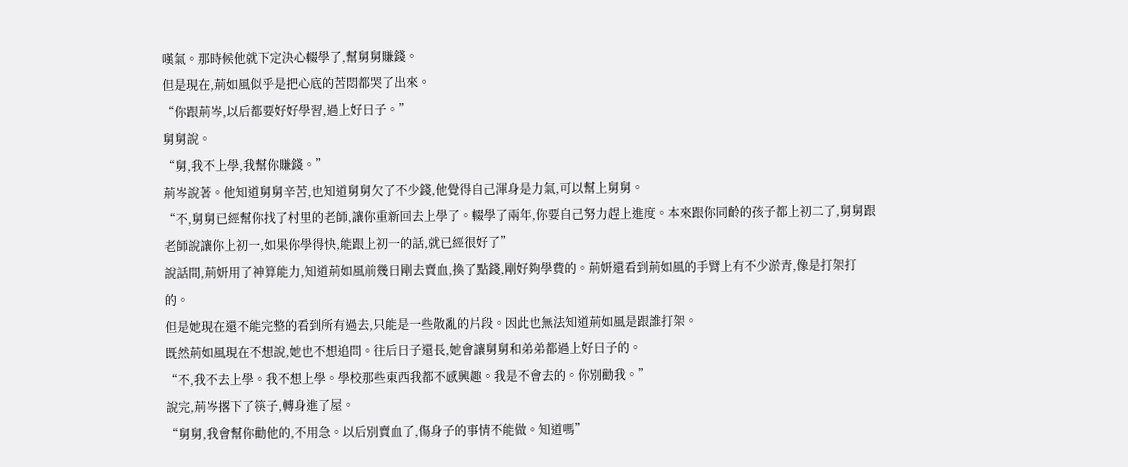嘆氣。那時候他就下定決心輟學了,幫舅舅賺錢。
但是現在,荊如風似乎是把心底的苦悶都哭了出來。
“你跟荊岑,以后都要好好學習,過上好日子。”
舅舅說。
“舅,我不上學,我幫你賺錢。”
荊岑說著。他知道舅舅辛苦,也知道舅舅欠了不少錢,他覺得自己渾身是力氣,可以幫上舅舅。
“不,舅舅已經幫你找了村里的老師,讓你重新回去上學了。輟學了兩年,你要自己努力趕上進度。本來跟你同齡的孩子都上初二了,舅舅跟老師說讓你上初一,如果你學得快,能跟上初一的話,就已經很好了”
說話間,荊妍用了神算能力,知道荊如風前幾日剛去賣血,換了點錢,剛好夠學費的。荊妍還看到荊如風的手臂上有不少淤青,像是打架打的。
但是她現在還不能完整的看到所有過去,只能是一些散亂的片段。因此也無法知道荊如風是跟誰打架。
既然荊如風現在不想說,她也不想追問。往后日子還長,她會讓舅舅和弟弟都過上好日子的。
“不,我不去上學。我不想上學。學校那些東西我都不感興趣。我是不會去的。你別勸我。”
說完,荊岑撂下了筷子,轉身進了屋。
“舅舅,我會幫你勸他的,不用急。以后別賣血了,傷身子的事情不能做。知道嗎”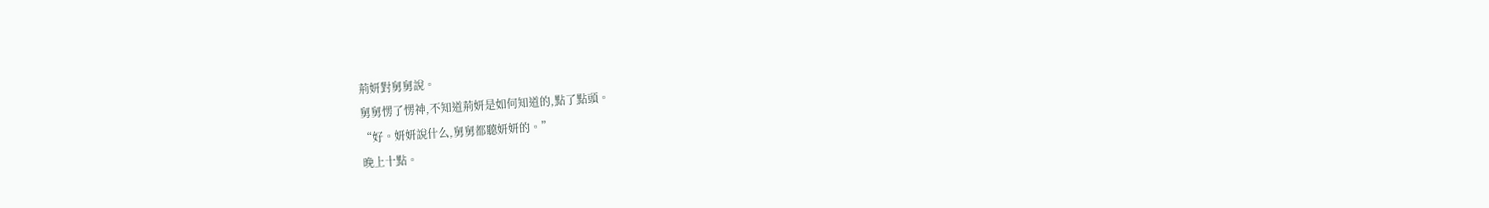荊妍對舅舅說。
舅舅愣了愣神,不知道荊妍是如何知道的,點了點頭。
“好。妍妍說什么,舅舅都聽妍妍的。”
晚上十點。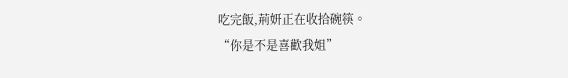吃完飯,荊妍正在收拾碗筷。
“你是不是喜歡我姐”